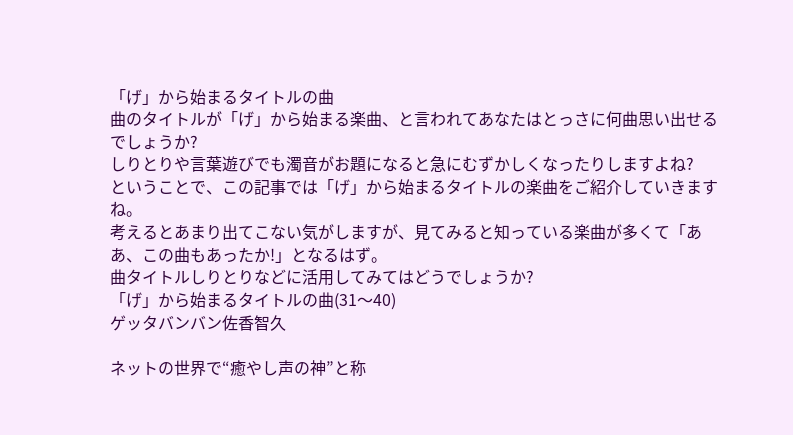「げ」から始まるタイトルの曲
曲のタイトルが「げ」から始まる楽曲、と言われてあなたはとっさに何曲思い出せるでしょうか?
しりとりや言葉遊びでも濁音がお題になると急にむずかしくなったりしますよね?
ということで、この記事では「げ」から始まるタイトルの楽曲をご紹介していきますね。
考えるとあまり出てこない気がしますが、見てみると知っている楽曲が多くて「ああ、この曲もあったか!」となるはず。
曲タイトルしりとりなどに活用してみてはどうでしょうか?
「げ」から始まるタイトルの曲(31〜40)
ゲッタバンバン佐香智久

ネットの世界で“癒やし声の神”と称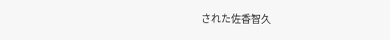された佐香智久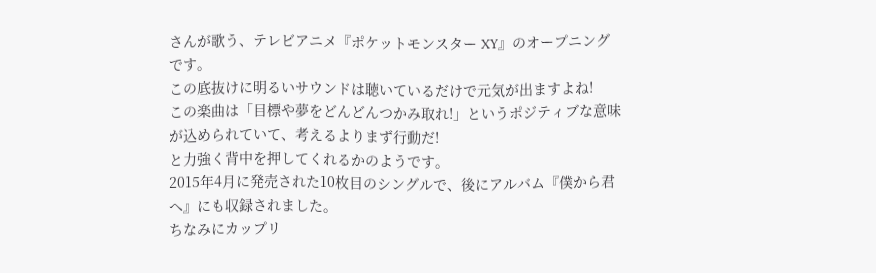さんが歌う、テレビアニメ『ポケットモンスター XY』のオープニングです。
この底抜けに明るいサウンドは聴いているだけで元気が出ますよね!
この楽曲は「目標や夢をどんどんつかみ取れ!」というポジティブな意味が込められていて、考えるよりまず行動だ!
と力強く背中を押してくれるかのようです。
2015年4月に発売された10枚目のシングルで、後にアルバム『僕から君へ』にも収録されました。
ちなみにカップリ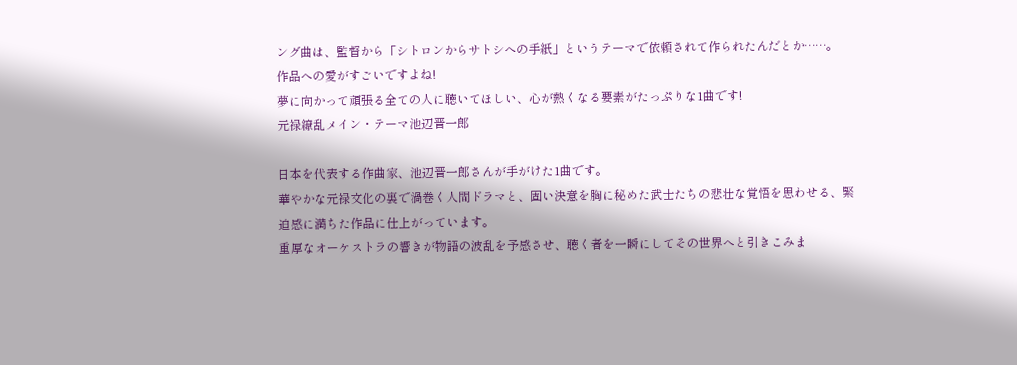ング曲は、監督から「シトロンからサトシへの手紙」というテーマで依頼されて作られたんだとか……。
作品への愛がすごいですよね!
夢に向かって頑張る全ての人に聴いてほしい、心が熱くなる要素がたっぷりな1曲です!
元禄繚乱メイン・テーマ池辺晋一郎

日本を代表する作曲家、池辺晋一郎さんが手がけた1曲です。
華やかな元禄文化の裏で渦巻く人間ドラマと、固い決意を胸に秘めた武士たちの悲壮な覚悟を思わせる、緊迫感に満ちた作品に仕上がっています。
重厚なオーケストラの響きが物語の波乱を予感させ、聴く者を一瞬にしてその世界へと引きこみま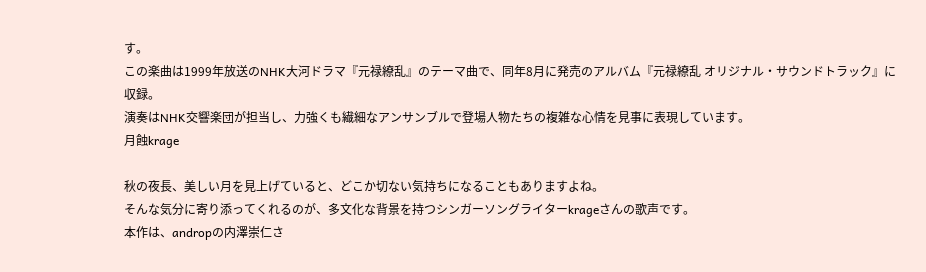す。
この楽曲は1999年放送のNHK大河ドラマ『元禄繚乱』のテーマ曲で、同年8月に発売のアルバム『元禄繚乱 オリジナル・サウンドトラック』に収録。
演奏はNHK交響楽団が担当し、力強くも繊細なアンサンブルで登場人物たちの複雑な心情を見事に表現しています。
月蝕krage

秋の夜長、美しい月を見上げていると、どこか切ない気持ちになることもありますよね。
そんな気分に寄り添ってくれるのが、多文化な背景を持つシンガーソングライターkrageさんの歌声です。
本作は、andropの内澤崇仁さ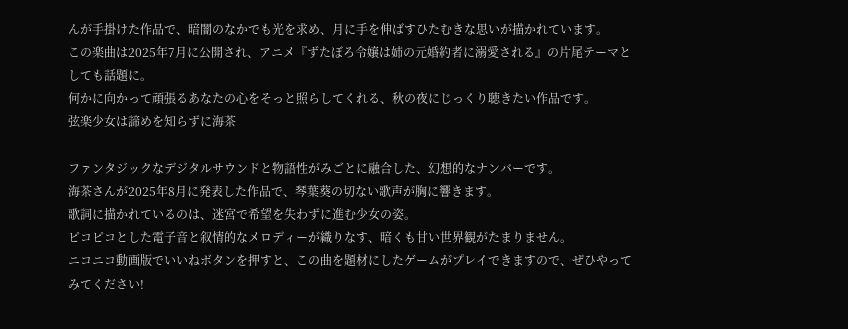んが手掛けた作品で、暗闇のなかでも光を求め、月に手を伸ばすひたむきな思いが描かれています。
この楽曲は2025年7月に公開され、アニメ『ずたぼろ令嬢は姉の元婚約者に溺愛される』の片尾テーマとしても話題に。
何かに向かって頑張るあなたの心をそっと照らしてくれる、秋の夜にじっくり聴きたい作品です。
弦楽少女は諦めを知らずに海茶

ファンタジックなデジタルサウンドと物語性がみごとに融合した、幻想的なナンバーです。
海茶さんが2025年8月に発表した作品で、琴葉葵の切ない歌声が胸に響きます。
歌詞に描かれているのは、迷宮で希望を失わずに進む少女の姿。
ピコピコとした電子音と叙情的なメロディーが織りなす、暗くも甘い世界観がたまりません。
ニコニコ動画版でいいねボタンを押すと、この曲を題材にしたゲームがプレイできますので、ぜひやってみてください!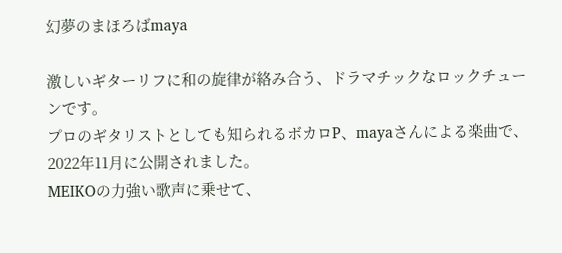幻夢のまほろばmaya

激しいギターリフに和の旋律が絡み合う、ドラマチックなロックチューンです。
プロのギタリストとしても知られるボカロP、mayaさんによる楽曲で、2022年11月に公開されました。
MEIKOの力強い歌声に乗せて、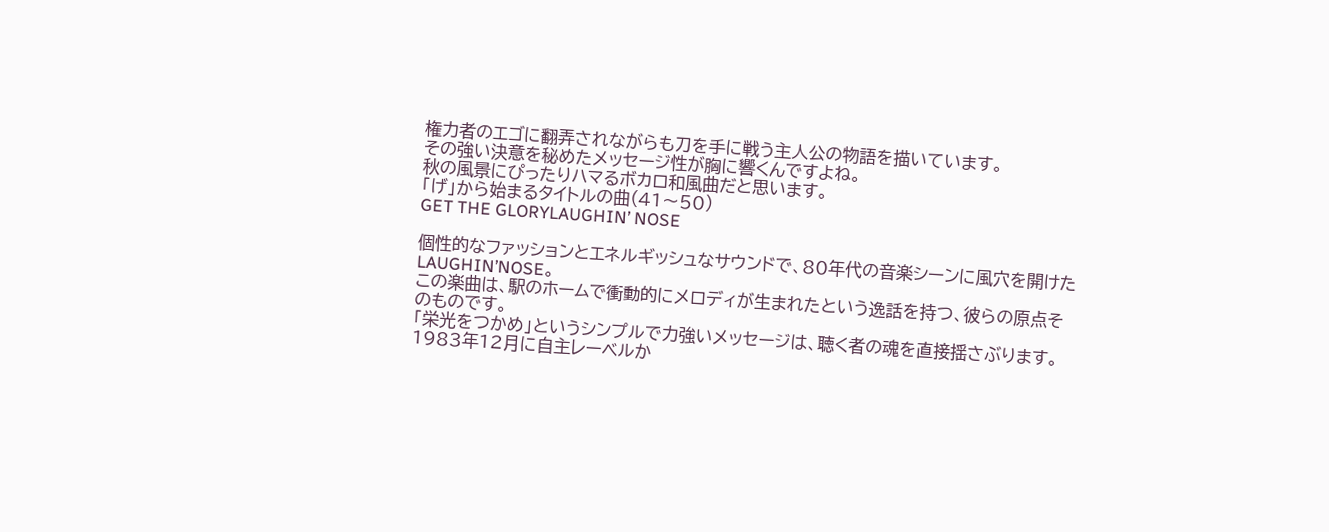権力者のエゴに翻弄されながらも刀を手に戦う主人公の物語を描いています。
その強い決意を秘めたメッセージ性が胸に響くんですよね。
秋の風景にぴったりハマるボカロ和風曲だと思います。
「げ」から始まるタイトルの曲(41〜50)
GET THE GLORYLAUGHIN’ NOSE

個性的なファッションとエネルギッシュなサウンドで、80年代の音楽シーンに風穴を開けたLAUGHIN’NOSE。
この楽曲は、駅のホームで衝動的にメロディが生まれたという逸話を持つ、彼らの原点そのものです。
「栄光をつかめ」というシンプルで力強いメッセージは、聴く者の魂を直接揺さぶります。
1983年12月に自主レーベルか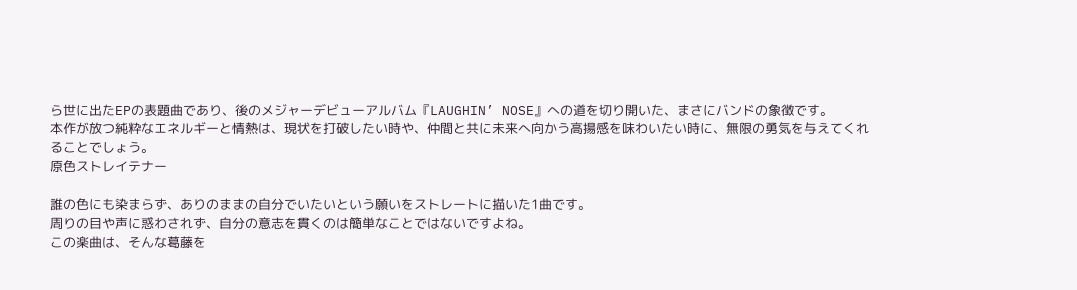ら世に出たEPの表題曲であり、後のメジャーデビューアルバム『LAUGHIN’ NOSE』への道を切り開いた、まさにバンドの象徴です。
本作が放つ純粋なエネルギーと情熱は、現状を打破したい時や、仲間と共に未来へ向かう高揚感を味わいたい時に、無限の勇気を与えてくれることでしょう。
原色ストレイテナー

誰の色にも染まらず、ありのままの自分でいたいという願いをストレートに描いた1曲です。
周りの目や声に惑わされず、自分の意志を貫くのは簡単なことではないですよね。
この楽曲は、そんな葛藤を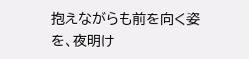抱えながらも前を向く姿を、夜明け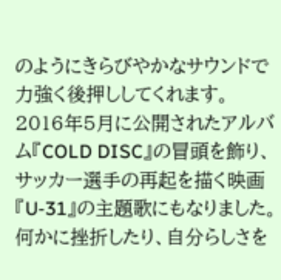のようにきらびやかなサウンドで力強く後押ししてくれます。
2016年5月に公開されたアルバム『COLD DISC』の冒頭を飾り、サッカー選手の再起を描く映画『U-31』の主題歌にもなりました。
何かに挫折したり、自分らしさを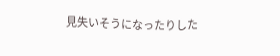見失いそうになったりした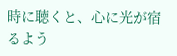時に聴くと、心に光が宿るよう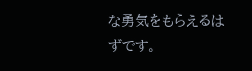な勇気をもらえるはずです。